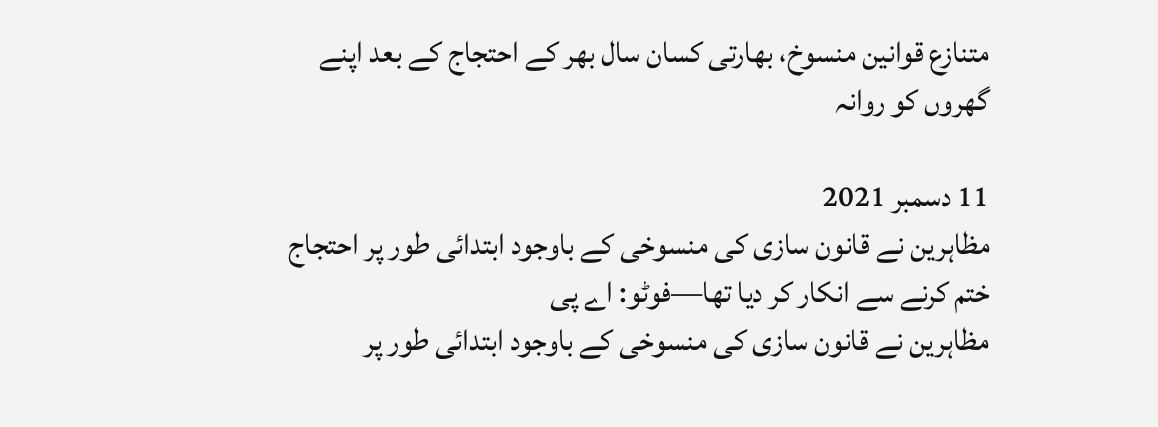متنازع قوانین منسوخ، بھارتی کسان سال بھر کے احتجاج کے بعد اپنے گھروں کو روانہ

11 دسمبر 2021
مظاہرین نے قانون سازی کی منسوخی کے باوجود ابتدائی طور پر احتجاج ختم کرنے سے انکار کر دیا تھا—فوٹو: اے پی
مظاہرین نے قانون سازی کی منسوخی کے باوجود ابتدائی طور پر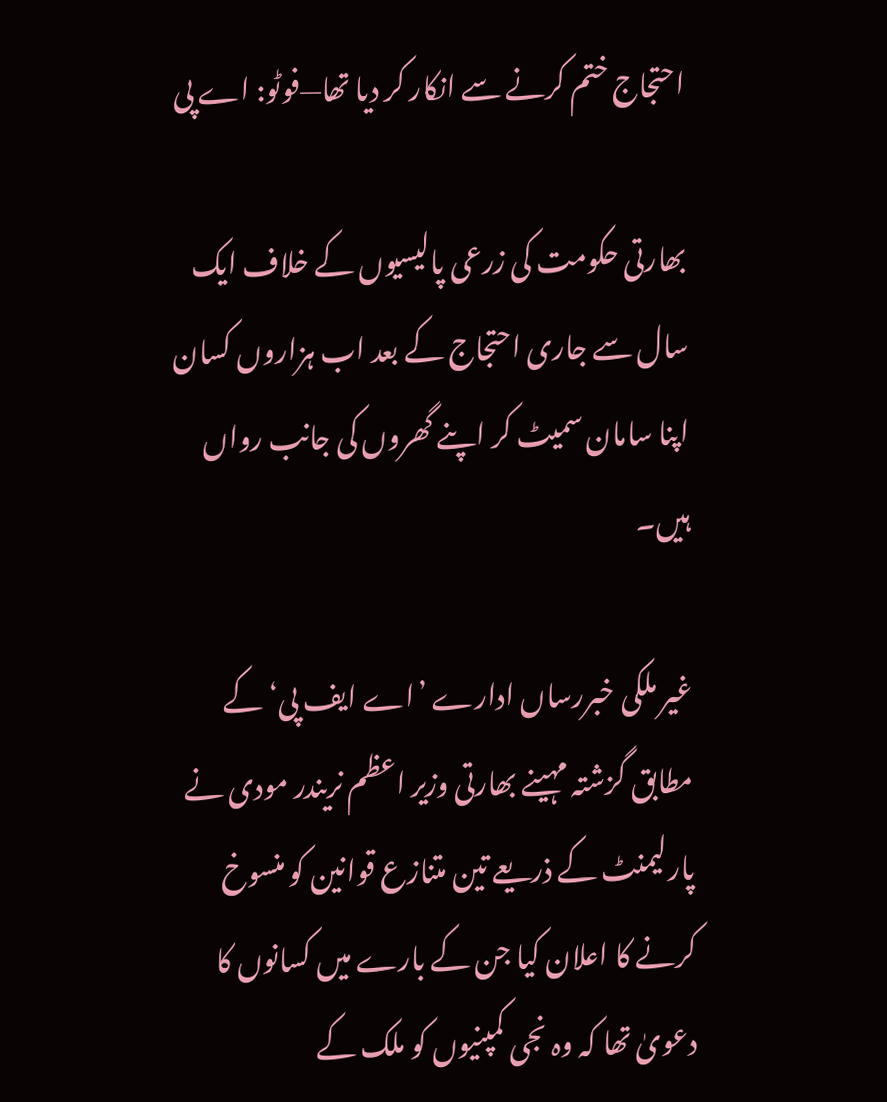احتجاج ختم کرنے سے انکار کر دیا تھا—فوٹو: اے پی

بھارتی حکومت کی زرعی پالیسیوں کے خلاف ایک سال سے جاری احتجاج کے بعد اب ہزاروں کسان اپنا سامان سمیٹ کر اپنے گھروں کی جانب رواں ہیں۔

غیر ملکی خبررساں ادارے ’اے ایف پی‘ کے مطابق گزشتہ مہینے بھارتی وزیر اعظم نریندر مودی نے پارلیمنٹ کے ذریعے تین متنازع قوانین کو منسوخ کرنے کا اعلان کیا جن کے بارے میں کسانوں کا دعویٰ تھا کہ وہ نجی کمپنیوں کو ملک کے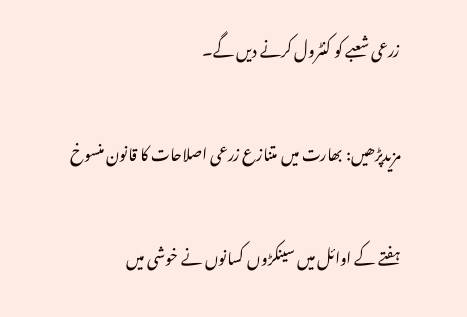زرعی شعبے کو کنٹرول کرنے دیں گے۔

مزیدپڑھیں: بھارت میں متنازع زرعی اصلاحات کا قانون منسوخ

ہفتے کے اوائل میں سینکڑوں کسانوں نے خوشی میں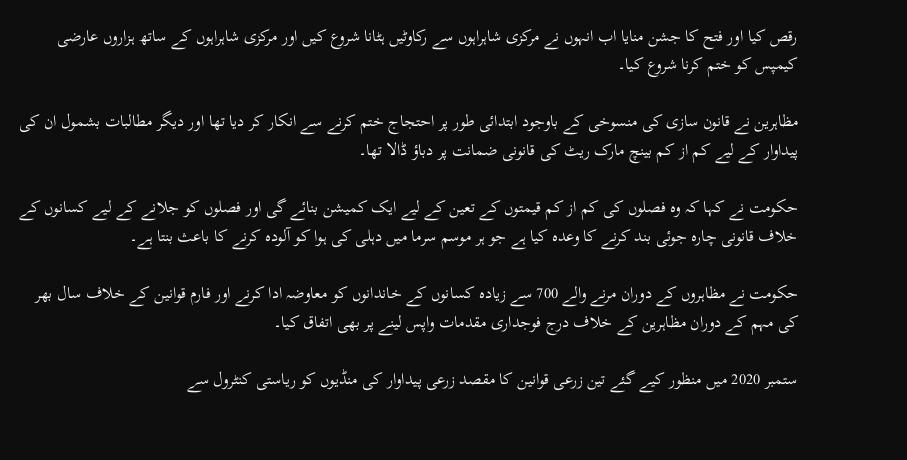رقص کیا اور فتح کا جشن منایا اب انہوں نے مرکزی شاہراہوں سے رکاوٹیں ہٹانا شروع کیں اور مرکزی شاہراہوں کے ساتھ ہزاروں عارضی کیمپس کو ختم کرنا شروع کیا۔

مظاہرین نے قانون سازی کی منسوخی کے باوجود ابتدائی طور پر احتجاج ختم کرنے سے انکار کر دیا تھا اور دیگر مطالبات بشمول ان کی پیداوار کے لیے کم از کم بینچ مارک ریٹ کی قانونی ضمانت پر دباؤ ڈالا تھا۔

حکومت نے کہا کہ وہ فصلوں کی کم از کم قیمتوں کے تعین کے لیے ایک کمیشن بنائے گی اور فصلوں کو جلانے کے لیے کسانوں کے خلاف قانونی چارہ جوئی بند کرنے کا وعدہ کیا ہے جو ہر موسم سرما میں دہلی کی ہوا کو آلودہ کرنے کا باعث بنتا ہے۔

حکومت نے مظاہروں کے دوران مرنے والے 700 سے زیادہ کسانوں کے خاندانوں کو معاوضہ ادا کرنے اور فارم قوانین کے خلاف سال بھر کی مہم کے دوران مظاہرین کے خلاف درج فوجداری مقدمات واپس لینے پر بھی اتفاق کیا۔

ستمبر 2020 میں منظور کیے گئے تین زرعی قوانین کا مقصد زرعی پیداوار کی منڈیوں کو ریاستی کنٹرول سے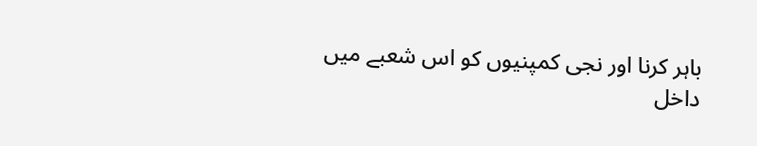باہر کرنا اور نجی کمپنیوں کو اس شعبے میں داخل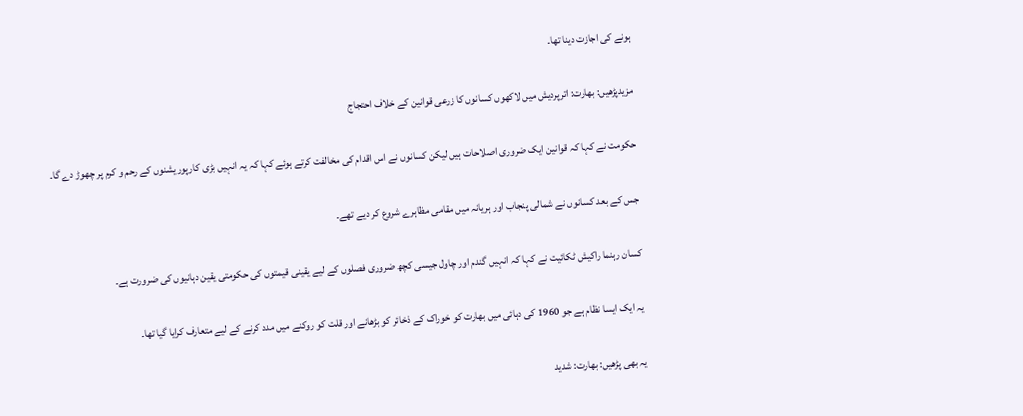ہونے کی اجازت دینا تھا۔

مزیدپڑھیں: بھارت: اترپردیش میں لاکھوں کسانوں کا زرعی قوانین کے خلاف احتجاج

حکومت نے کہا کہ قوانین ایک ضروری اصلاحات ہیں لیکن کسانوں نے اس اقدام کی مخالفت کرتے ہوئے کہا کہ یہ انہیں بڑی کارپوریشنوں کے رحم و کرم پر چھوڑ دے گا۔

جس کے بعد کسانوں نے شمالی پنجاب اور ہریانہ میں مقامی مظاہرے شروع کر دیے تھے۔

کسان رہنما راکیش ٹکائیت نے کہا کہ انہیں گندم اور چاول جیسی کچھ ضروری فصلوں کے لیے یقینی قیمتوں کی حکومتی یقین دہانیوں کی ضرورت ہے۔

یہ ایک ایسا نظام ہے جو 1960 کی دہائی میں بھارت کو خوراک کے ذخائر کو بڑھانے اور قلت کو روکنے میں مدد کرنے کے لیے متعارف کرایا گیا تھا۔

یہ بھی پڑھیں: بھارت: شدید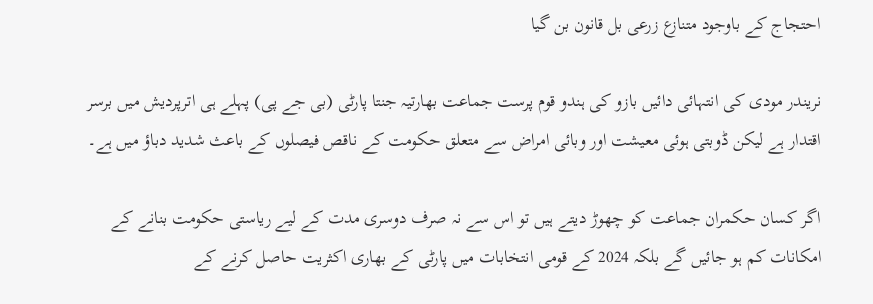احتجاج کے باوجود متنازع زرعی بل قانون بن گیا

نریندر مودی کی انتہائی دائیں بازو کی ہندو قوم پرست جماعت بھارتیہ جنتا پارٹی (بی جے پی) پہلے ہی اترپردیش میں برسر اقتدار ہے لیکن ڈوبتی ہوئی معیشت اور وبائی امراض سے متعلق حکومت کے ناقص فیصلوں کے باعث شدید دباؤ میں ہے۔

اگر کسان حکمران جماعت کو چھوڑ دیتے ہیں تو اس سے نہ صرف دوسری مدت کے لیے ریاستی حکومت بنانے کے امکانات کم ہو جائیں گے بلکہ 2024 کے قومی انتخابات میں پارٹی کے بھاری اکثریت حاصل کرنے کے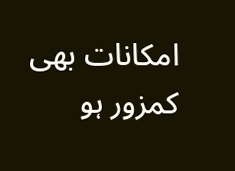امکانات بھی کمزور ہو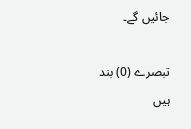جائیں گے۔

تبصرے (0) بند ہیں